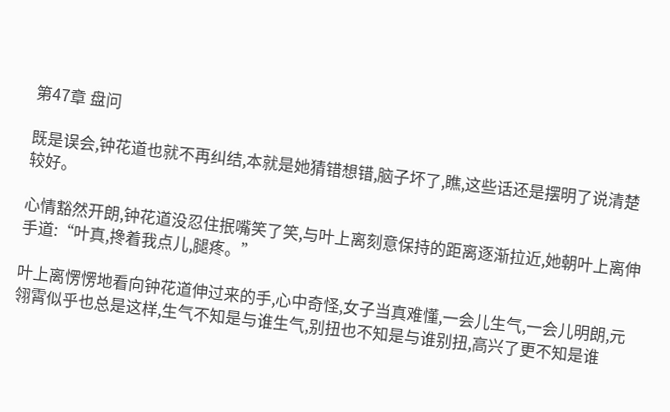第47章 盘问

既是误会,钟花道也就不再纠结,本就是她猜错想错,脑子坏了,瞧,这些话还是摆明了说清楚较好。

心情豁然开朗,钟花道没忍住抿嘴笑了笑,与叶上离刻意保持的距离逐渐拉近,她朝叶上离伸手道:“叶真,搀着我点儿,腿疼。”

叶上离愣愣地看向钟花道伸过来的手,心中奇怪,女子当真难懂,一会儿生气,一会儿明朗,元翎霄似乎也总是这样,生气不知是与谁生气,别扭也不知是与谁别扭,高兴了更不知是谁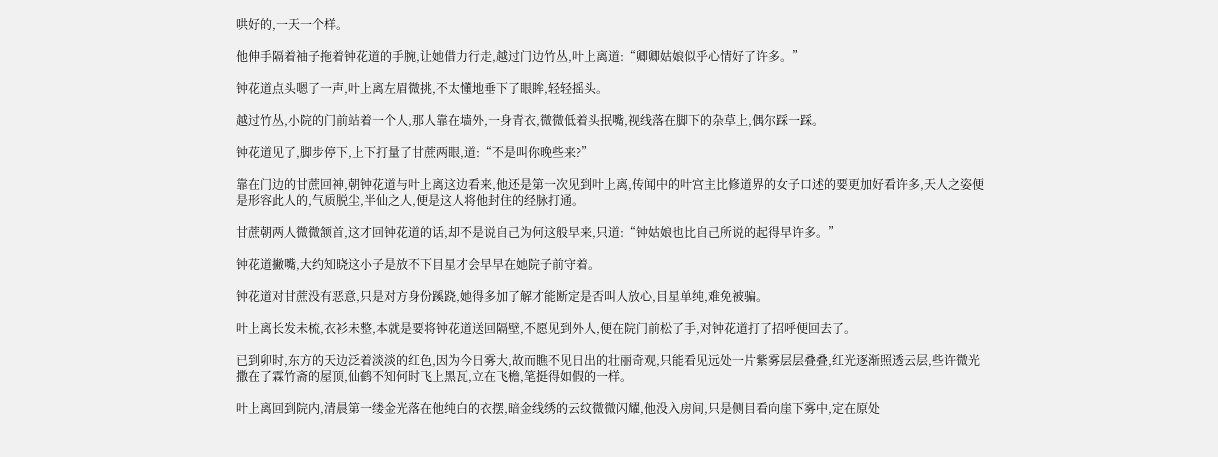哄好的,一天一个样。

他伸手隔着袖子拖着钟花道的手腕,让她借力行走,越过门边竹丛,叶上离道:“卿卿姑娘似乎心情好了许多。”

钟花道点头嗯了一声,叶上离左眉微挑,不太懂地垂下了眼眸,轻轻摇头。

越过竹丛,小院的门前站着一个人,那人靠在墙外,一身青衣,微微低着头抿嘴,视线落在脚下的杂草上,偶尔踩一踩。

钟花道见了,脚步停下,上下打量了甘蔗两眼,道:“不是叫你晚些来?”

靠在门边的甘蔗回神,朝钟花道与叶上离这边看来,他还是第一次见到叶上离,传闻中的叶宫主比修道界的女子口述的要更加好看许多,天人之姿便是形容此人的,气质脱尘,半仙之人,便是这人将他封住的经脉打通。

甘蔗朝两人微微颔首,这才回钟花道的话,却不是说自己为何这般早来,只道:“钟姑娘也比自己所说的起得早许多。”

钟花道撇嘴,大约知晓这小子是放不下目星才会早早在她院子前守着。

钟花道对甘蔗没有恶意,只是对方身份蹊跷,她得多加了解才能断定是否叫人放心,目星单纯,难免被骗。

叶上离长发未梳,衣衫未整,本就是要将钟花道送回隔壁,不愿见到外人,便在院门前松了手,对钟花道打了招呼便回去了。

已到卯时,东方的天边泛着淡淡的红色,因为今日雾大,故而瞧不见日出的壮丽奇观,只能看见远处一片紫雾层层叠叠,红光逐渐照透云层,些许微光撒在了霖竹斋的屋顶,仙鹤不知何时飞上黑瓦,立在飞檐,笔挺得如假的一样。

叶上离回到院内,清晨第一缕金光落在他纯白的衣摆,暗金线绣的云纹微微闪耀,他没入房间,只是侧目看向崖下雾中,定在原处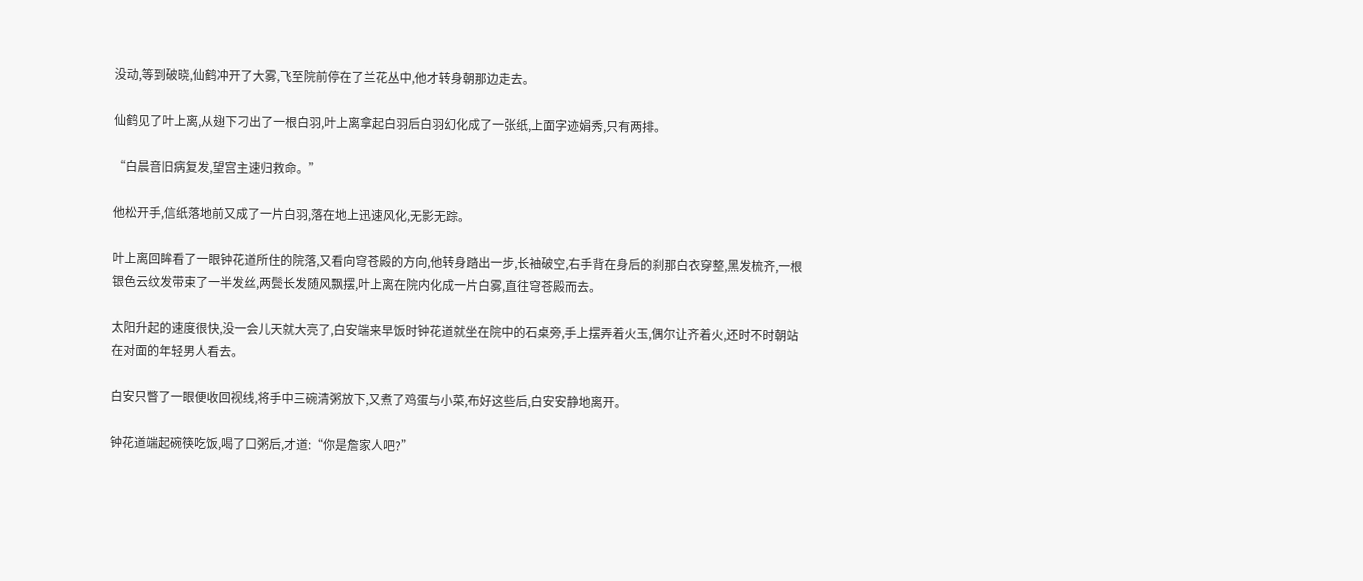没动,等到破晓,仙鹤冲开了大雾,飞至院前停在了兰花丛中,他才转身朝那边走去。

仙鹤见了叶上离,从翅下刁出了一根白羽,叶上离拿起白羽后白羽幻化成了一张纸,上面字迹娟秀,只有两排。

“白晨音旧病复发,望宫主速归救命。”

他松开手,信纸落地前又成了一片白羽,落在地上迅速风化,无影无踪。

叶上离回眸看了一眼钟花道所住的院落,又看向穹苍殿的方向,他转身踏出一步,长袖破空,右手背在身后的刹那白衣穿整,黑发梳齐,一根银色云纹发带束了一半发丝,两鬓长发随风飘摆,叶上离在院内化成一片白雾,直往穹苍殿而去。

太阳升起的速度很快,没一会儿天就大亮了,白安端来早饭时钟花道就坐在院中的石桌旁,手上摆弄着火玉,偶尔让齐着火,还时不时朝站在对面的年轻男人看去。

白安只瞥了一眼便收回视线,将手中三碗清粥放下,又煮了鸡蛋与小菜,布好这些后,白安安静地离开。

钟花道端起碗筷吃饭,喝了口粥后,才道:“你是詹家人吧?”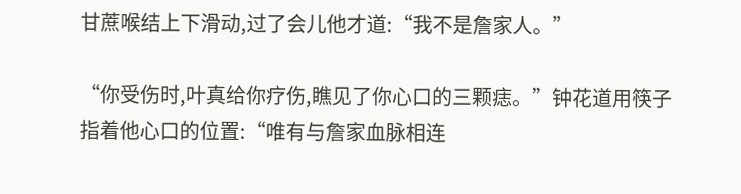甘蔗喉结上下滑动,过了会儿他才道:“我不是詹家人。”

“你受伤时,叶真给你疗伤,瞧见了你心口的三颗痣。”钟花道用筷子指着他心口的位置:“唯有与詹家血脉相连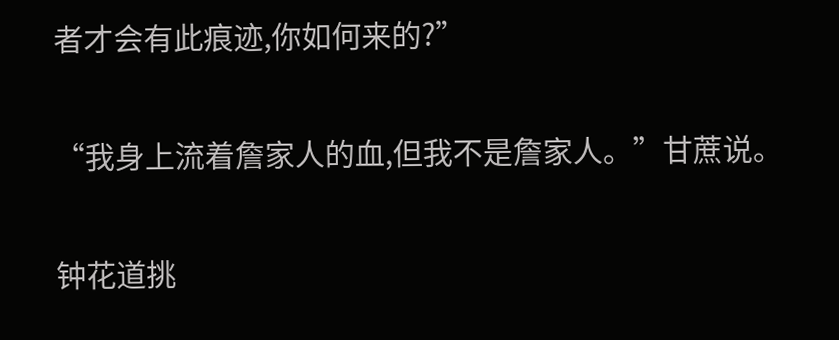者才会有此痕迹,你如何来的?”

“我身上流着詹家人的血,但我不是詹家人。”甘蔗说。

钟花道挑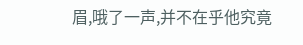眉,哦了一声,并不在乎他究竟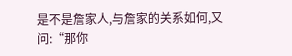是不是詹家人,与詹家的关系如何,又问:“那你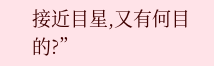接近目星,又有何目的?”